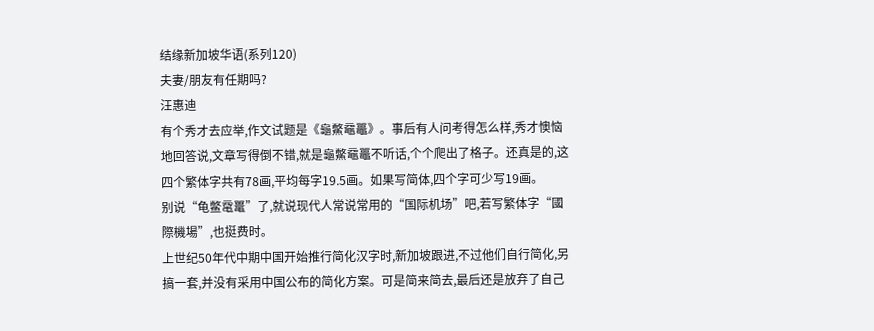结缘新加坡华语(系列120)
夫妻/朋友有任期吗?
汪惠迪
有个秀才去应举,作文试题是《龜鱉黿鼉》。事后有人问考得怎么样,秀才懊恼地回答说,文章写得倒不错,就是龜鱉黿鼉不听话,个个爬出了格子。还真是的,这四个繁体字共有78画,平均每字19.5画。如果写简体,四个字可少写19画。
别说“龟鳖鼋鼍”了,就说现代人常说常用的“国际机场”吧,若写繁体字“國際機場”,也挺费时。
上世纪50年代中期中国开始推行简化汉字时,新加坡跟进,不过他们自行简化,另搞一套,并没有采用中国公布的简化方案。可是简来简去,最后还是放弃了自己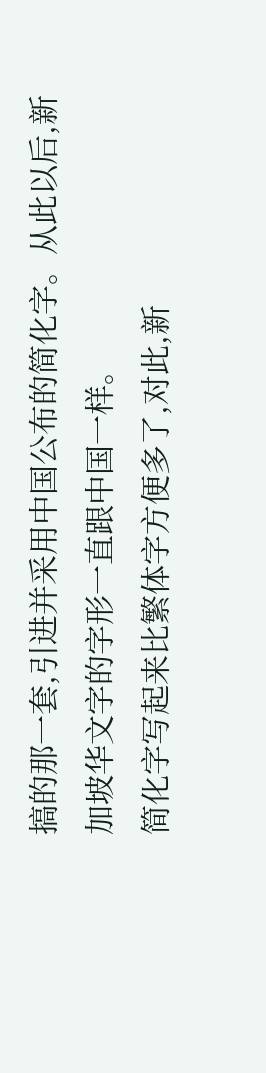搞的那一套,引进并采用中国公布的简化字。从此以后,新加坡华文字的字形一直跟中国一样。
简化字写起来比繁体字方便多了,对此,新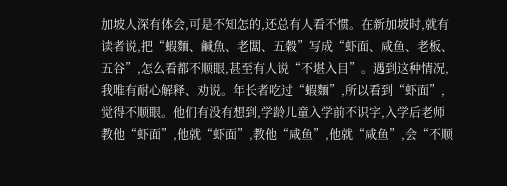加坡人深有体会,可是不知怎的,还总有人看不惯。在新加坡时,就有读者说,把“蝦麵、鹹魚、老闆、五穀”写成“虾面、咸鱼、老板、五谷”,怎么看都不顺眼,甚至有人说“不堪入目”。遇到这种情况,我唯有耐心解释、劝说。年长者吃过“蝦麵”,所以看到“虾面”,觉得不顺眼。他们有没有想到,学龄儿童入学前不识字,入学后老师教他“虾面”,他就“虾面”,教他“咸鱼”,他就“咸鱼”,会“不顺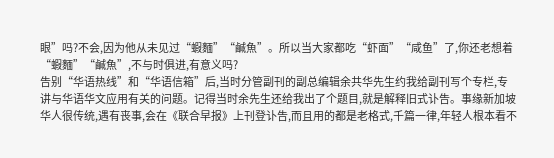眼”吗?不会,因为他从未见过“蝦麵”“鹹魚”。所以当大家都吃“虾面”“咸鱼”了,你还老想着“蝦麵”“鹹魚”,不与时俱进,有意义吗?
告别“华语热线”和“华语信箱”后,当时分管副刊的副总编辑余共华先生约我给副刊写个专栏,专讲与华语华文应用有关的问题。记得当时余先生还给我出了个题目,就是解释旧式讣告。事缘新加坡华人很传统,遇有丧事,会在《联合早报》上刊登讣告,而且用的都是老格式,千篇一律,年轻人根本看不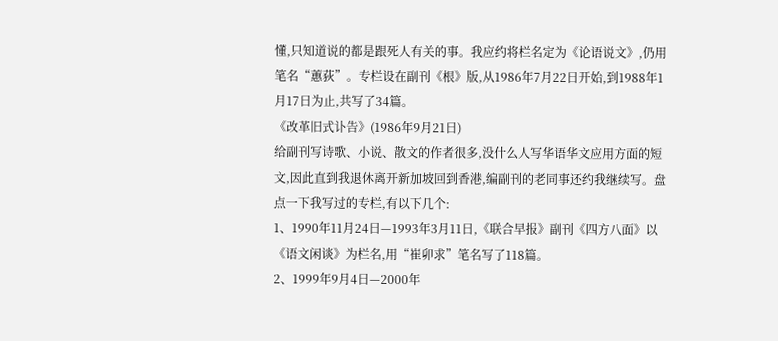懂,只知道说的都是跟死人有关的事。我应约将栏名定为《论语说文》,仍用笔名“蕙荻”。专栏设在副刊《根》版,从1986年7月22日开始,到1988年1月17日为止,共写了34篇。
《改革旧式讣告》(1986年9月21日)
给副刊写诗歌、小说、散文的作者很多,没什么人写华语华文应用方面的短文,因此直到我退休离开新加坡回到香港,编副刊的老同事还约我继续写。盘点一下我写过的专栏,有以下几个:
1、1990年11月24日—1993年3月11日,《联合早报》副刊《四方八面》以《语文闲谈》为栏名,用“崔卯求”笔名写了118篇。
2、1999年9月4日—2000年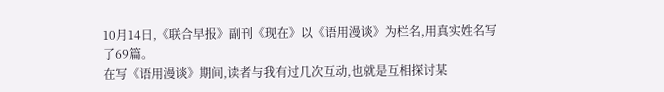10月14日,《联合早报》副刊《现在》以《语用漫谈》为栏名,用真实姓名写了69篇。
在写《语用漫谈》期间,读者与我有过几次互动,也就是互相探讨某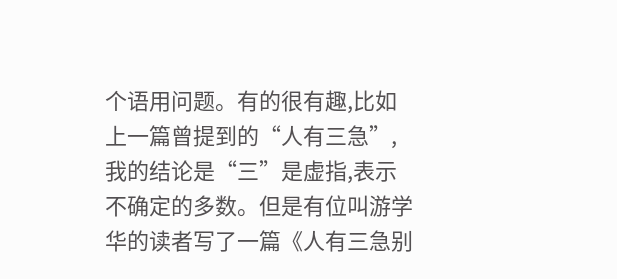个语用问题。有的很有趣,比如上一篇曾提到的“人有三急”,我的结论是“三”是虚指,表示不确定的多数。但是有位叫游学华的读者写了一篇《人有三急别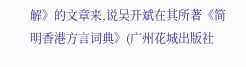解》的文章来,说吴开斌在其所著《简明香港方言词典》(广州花城出版社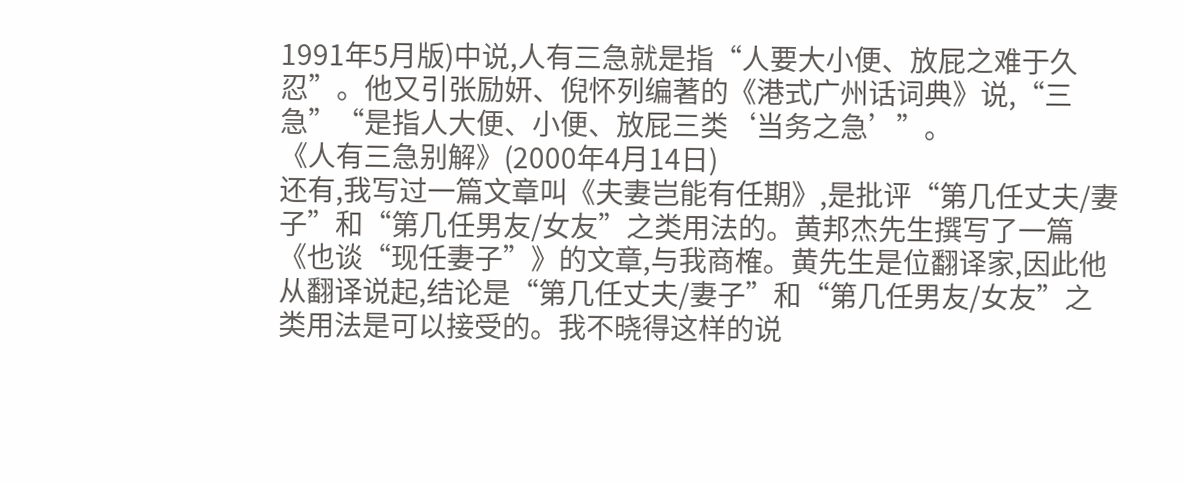1991年5月版)中说,人有三急就是指“人要大小便、放屁之难于久忍”。他又引张励妍、倪怀列编著的《港式广州话词典》说,“三急”“是指人大便、小便、放屁三类‘当务之急’”。
《人有三急别解》(2000年4月14日)
还有,我写过一篇文章叫《夫妻岂能有任期》,是批评“第几任丈夫/妻子”和“第几任男友/女友”之类用法的。黄邦杰先生撰写了一篇《也谈“现任妻子”》的文章,与我商榷。黄先生是位翻译家,因此他从翻译说起,结论是“第几任丈夫/妻子”和“第几任男友/女友”之类用法是可以接受的。我不晓得这样的说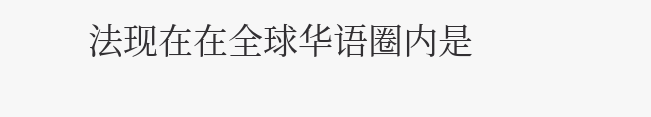法现在在全球华语圈内是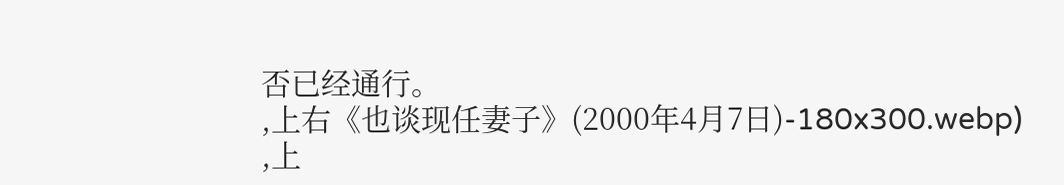否已经通行。
,上右《也谈现任妻子》(2000年4月7日)-180x300.webp)
,上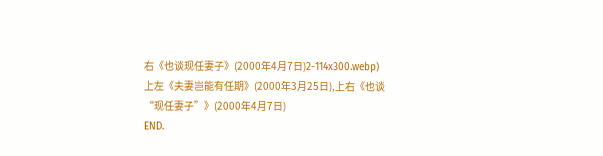右《也谈现任妻子》(2000年4月7日)2-114x300.webp)
上左《夫妻岂能有任期》(2000年3月25日),上右《也谈“现任妻子”》(2000年4月7日)
END.